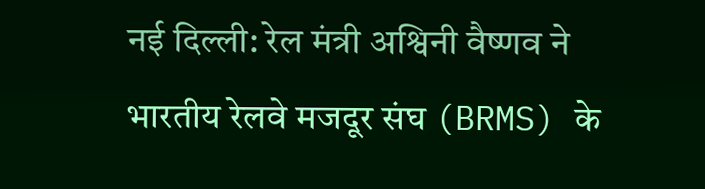नई दिल्ली: रेल मंत्री अश्विनी वैष्णव ने भारतीय रेलवे मजदूर संघ (BRMS) के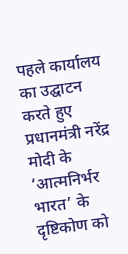पहले कार्यालय का उद्घाटन करते हुए प्रधानमंत्री नरेंद्र मोदी के ‘आत्मनिर्भर भारत’ के दृष्टिकोण को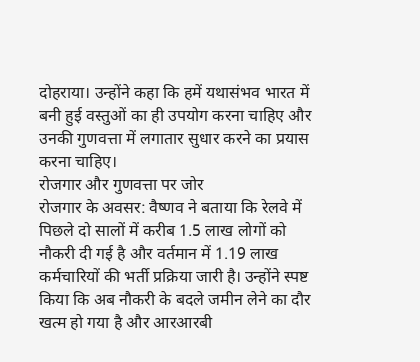दोहराया। उन्होंने कहा कि हमें यथासंभव भारत में बनी हुई वस्तुओं का ही उपयोग करना चाहिए और उनकी गुणवत्ता में लगातार सुधार करने का प्रयास करना चाहिए।
रोजगार और गुणवत्ता पर जोर
रोजगार के अवसर: वैष्णव ने बताया कि रेलवे में पिछले दो सालों में करीब 1.5 लाख लोगों को नौकरी दी गई है और वर्तमान में 1.19 लाख कर्मचारियों की भर्ती प्रक्रिया जारी है। उन्होंने स्पष्ट किया कि अब नौकरी के बदले जमीन लेने का दौर खत्म हो गया है और आरआरबी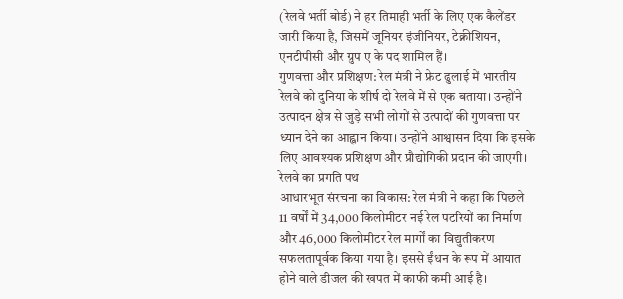(रेलवे भर्ती बोर्ड) ने हर तिमाही भर्ती के लिए एक कैलेंडर जारी किया है, जिसमें जूनियर इंजीनियर, टेक्नीशियन, एनटीपीसी और ग्रुप ए के पद शामिल हैं।
गुणवत्ता और प्रशिक्षण: रेल मंत्री ने फ्रेट ढुलाई में भारतीय रेलवे को दुनिया के शीर्ष दो रेलवे में से एक बताया। उन्होंने उत्पादन क्षेत्र से जुड़े सभी लोगों से उत्पादों की गुणवत्ता पर ध्यान देने का आह्वान किया। उन्होंने आश्वासन दिया कि इसके लिए आवश्यक प्रशिक्षण और प्रौद्योगिकी प्रदान की जाएगी।
रेलवे का प्रगति पथ
आधारभूत संरचना का विकास: रेल मंत्री ने कहा कि पिछले 11 वर्षों में 34,000 किलोमीटर नई रेल पटरियों का निर्माण और 46,000 किलोमीटर रेल मार्गों का विद्युतीकरण सफलतापूर्वक किया गया है। इससे ईंधन के रूप में आयात होने वाले डीजल की खपत में काफी कमी आई है।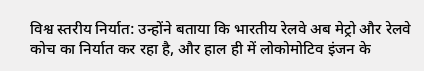विश्व स्तरीय निर्यात: उन्होंने बताया कि भारतीय रेलवे अब मेट्रो और रेलवे कोच का निर्यात कर रहा है, और हाल ही में लोकोमोटिव इंजन के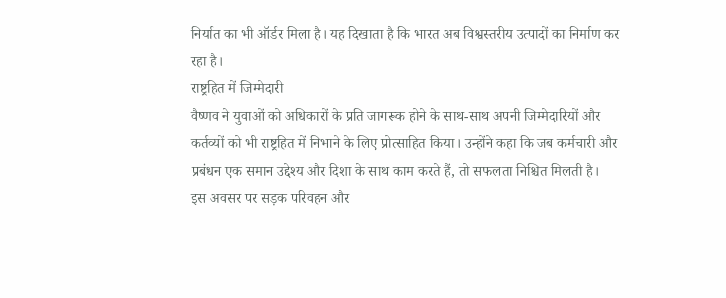निर्यात का भी ऑर्डर मिला है। यह दिखाता है कि भारत अब विश्वस्तरीय उत्पादों का निर्माण कर रहा है।
राष्ट्रहित में जिम्मेदारी
वैष्णव ने युवाओं को अधिकारों के प्रति जागरूक होने के साथ-साथ अपनी जिम्मेदारियों और कर्तव्यों को भी राष्ट्रहित में निभाने के लिए प्रोत्साहित किया। उन्होंने कहा कि जब कर्मचारी और प्रबंधन एक समान उद्देश्य और दिशा के साथ काम करते हैं, तो सफलता निश्चित मिलती है।
इस अवसर पर सड़क परिवहन और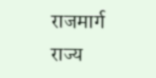राजमार्ग राज्य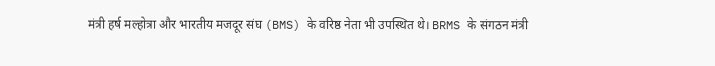मंत्री हर्ष मल्होत्रा और भारतीय मजदूर संघ (BMS) के वरिष्ठ नेता भी उपस्थित थे। BRMS के संगठन मंत्री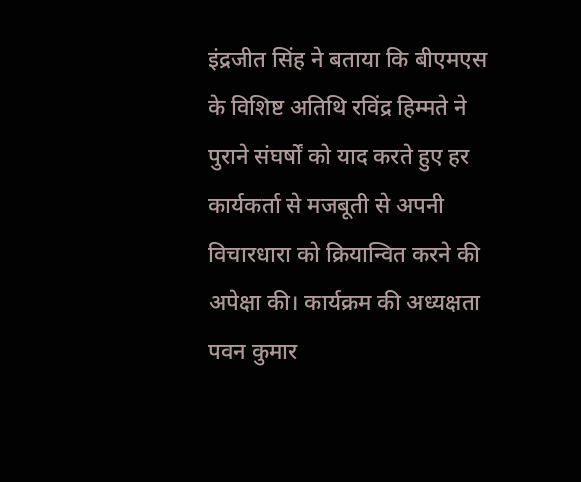इंद्रजीत सिंह ने बताया कि बीएमएस के विशिष्ट अतिथि रविंद्र हिम्मते ने पुराने संघर्षों को याद करते हुए हर कार्यकर्ता से मजबूती से अपनी विचारधारा को क्रियान्वित करने की अपेक्षा की। कार्यक्रम की अध्यक्षता पवन कुमार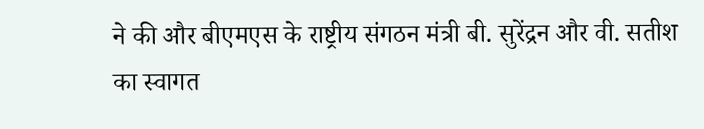ने की और बीएमएस के राष्ट्रीय संगठन मंत्री बी. सुरेंद्रन और वी. सतीश का स्वागत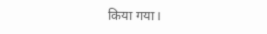किया गया।